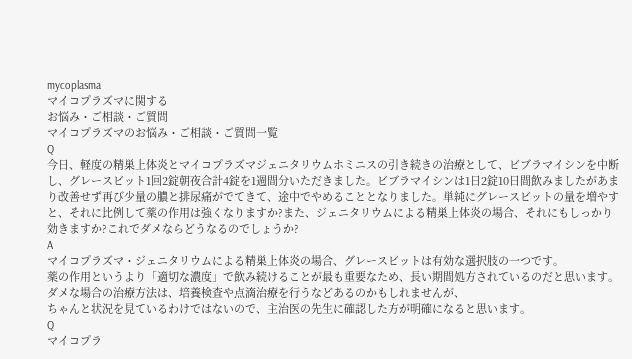mycoplasma
マイコプラズマに関する
お悩み・ご相談・ご質問
マイコプラズマのお悩み・ご相談・ご質問一覧
Q
今日、軽度の精巣上体炎とマイコプラズマジェニタリウムホミニスの引き続きの治療として、ビブラマイシンを中断し、グレースビット1回2錠朝夜合計4錠を1週間分いただきました。ビブラマイシンは1日2錠10日間飲みましたがあまり改善せず再び少量の膿と排尿痛がでてきて、途中でやめることとなりました。単純にグレースビットの量を増やすと、それに比例して薬の作用は強くなりますか?また、ジェニタリウムによる精巣上体炎の場合、それにもしっかり効きますか?これでダメならどうなるのでしょうか?
A
マイコプラズマ・ジェニタリウムによる精巣上体炎の場合、グレースビットは有効な選択肢の一つです。
薬の作用というより「適切な濃度」で飲み続けることが最も重要なため、長い期間処方されているのだと思います。
ダメな場合の治療方法は、培養検査や点滴治療を行うなどあるのかもしれませんが、
ちゃんと状況を見ているわけではないので、主治医の先生に確認した方が明確になると思います。
Q
マイコプラ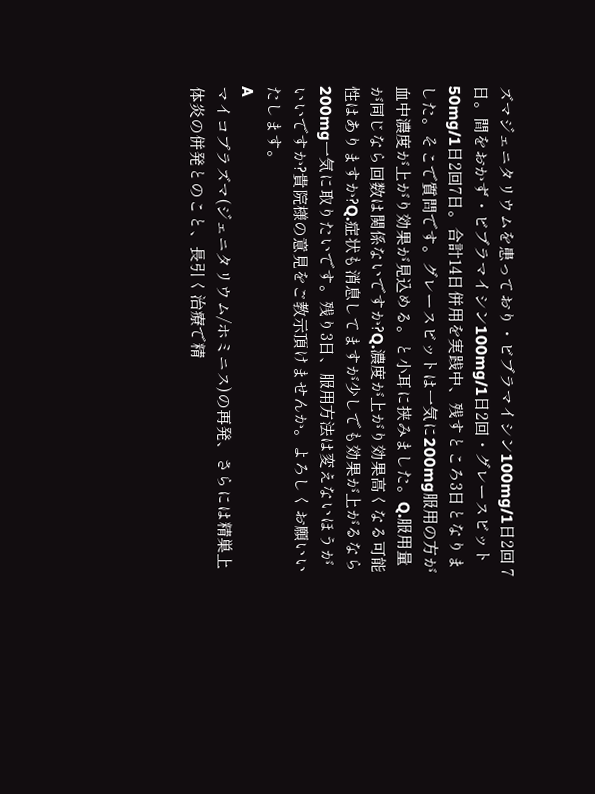ズマジェニタリウムを患っており・ビブラマイシン100mg/1日2回 7日。間をおかず・ビブラマイシン100mg/1日2回・グレースビット50mg/1日2回7日。合計14日併用を実践中、残すところ3日となりました。そこで質問です。グレースビットは一気に200mg服用の方が血中濃度が上がり効果が見込める。と小耳に挟みました。Q.服用量が同じなら回数は関係ないですか?Q.濃度が上がり効果高くなる可能性はありますか?Q.症状も消息してますが少しでも効果が上がるなら200mg一気に取りたいです。残り3日、服用方法は変えないほうがいいですか?貴院様の意見をご教示頂けませんか。よろしくお願いいたします。
A
マイコプラズマ(ジェニタリウム/ホミニス)の再発、さらには精巣上体炎の併発とのこと、長引く治療で精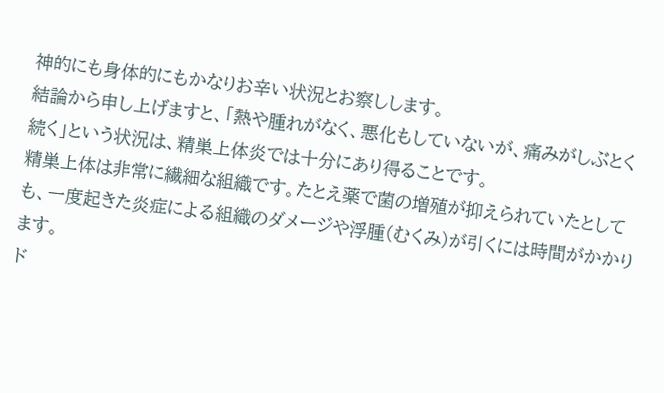神的にも身体的にもかなりお辛い状況とお察しします。
結論から申し上げますと、「熱や腫れがなく、悪化もしていないが、痛みがしぶとく続く」という状況は、精巣上体炎では十分にあり得ることです。
精巣上体は非常に繊細な組織です。たとえ薬で菌の増殖が抑えられていたとしても、一度起きた炎症による組織のダメージや浮腫(むくみ)が引くには時間がかかります。
ド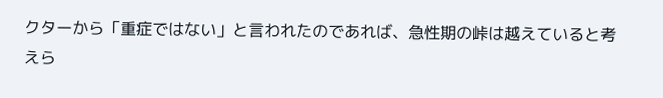クターから「重症ではない」と言われたのであれば、急性期の峠は越えていると考えら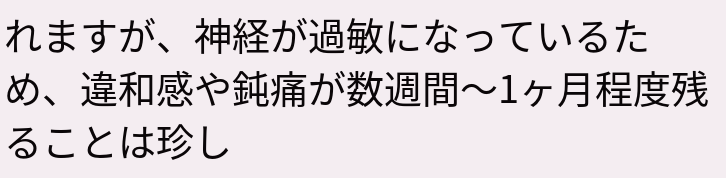れますが、神経が過敏になっているため、違和感や鈍痛が数週間〜1ヶ月程度残ることは珍し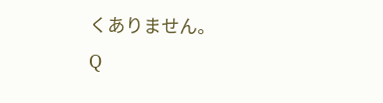くありません。
Q